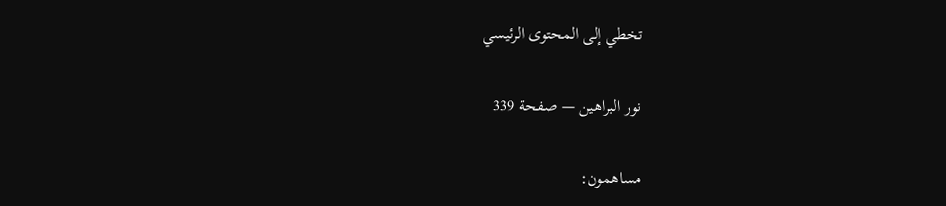تخطي إلى المحتوى الرئيسي

نور البراهين — صفحة 339

مساهمون: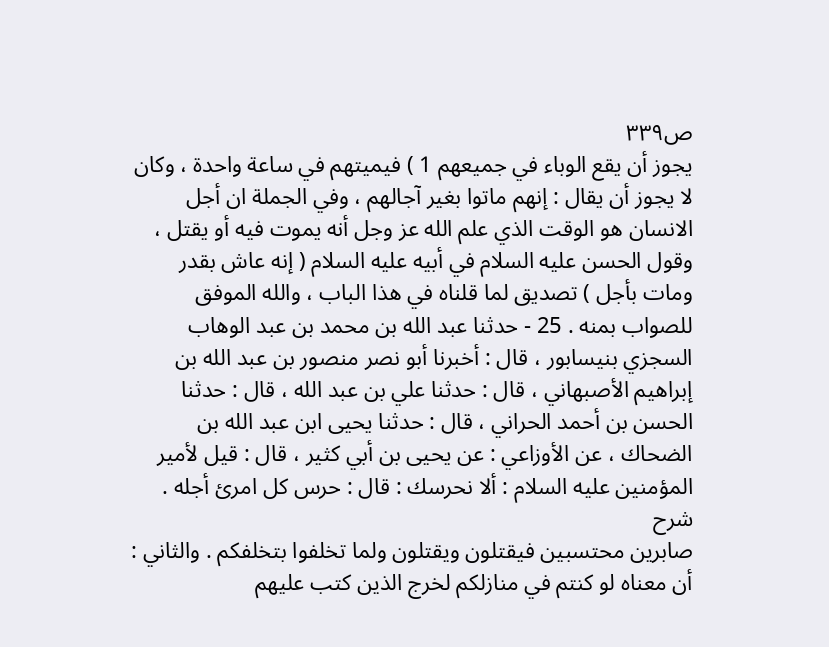ص٣٣٩
يجوز أن يقع الوباء في جميعهم 1 ) فيميتهم في ساعة واحدة ، وكان لا يجوز أن يقال : إنهم ماتوا بغير آجالهم ، وفي الجملة ان أجل الانسان هو الوقت الذي علم الله عز وجل أنه يموت فيه أو يقتل ، وقول الحسن عليه السلام في أبيه عليه السلام ( إنه عاش بقدر ومات بأجل ) تصديق لما قلناه في هذا الباب ، والله الموفق للصواب بمنه . 25 - حدثنا عبد الله بن محمد بن عبد الوهاب السجزي بنيسابور ، قال : أخبرنا أبو نصر منصور بن عبد الله بن إبراهيم الأصبهاني ، قال : حدثنا علي بن عبد الله ، قال : حدثنا الحسن بن أحمد الحراني ، قال : حدثنا يحيى ابن عبد الله بن الضحاك ، عن الأوزاعي : عن يحيى بن أبي كثير ، قال : قيل لأمير المؤمنين عليه السلام : ألا نحرسك : قال : حرس كل امرئ أجله .
شرح
صابرين محتسبين فيقتلون ويقتلون ولما تخلفوا بتخلفكم . والثاني : أن معناه لو كنتم في منازلكم لخرج الذين كتب عليهم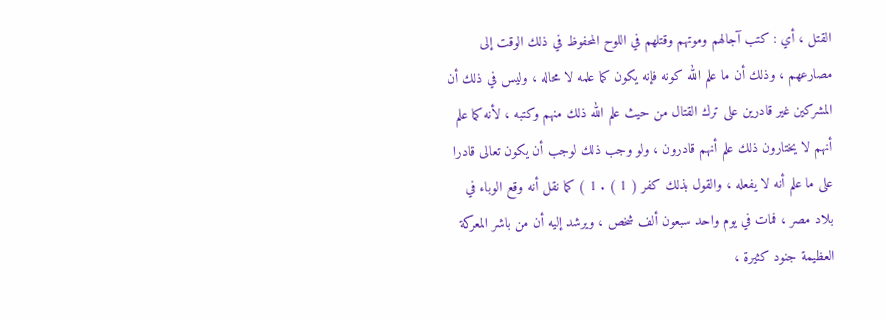القتل ، أي : كتب آجالهم وموتهم وقتلهم في اللوح المحفوظ في ذلك الوقت إلى مصارعهم ، وذلك أن ما علم الله كونه فإنه يكون كما علمه لا محاله ، وليس في ذلك أن المشركين غير قادرين على ترك القتال من حيث علم الله ذلك منهم وكتبه ، لأنه كما علم أنهم لا يختارون ذلك علم أنهم قادرون ، ولو وجب ذلك لوجب أن يكون تعالى قادرا على ما علم أنه لا يفعله ، والقول بذلك كفر ( 1 ) . 1 ) كما نقل أنه وقع الوباء في بلاد مصر ، فمات في يوم واحد سبعون ألف شخص ، ويرشد إليه أن من باشر المعركة العظيمة جنود كثيرة ،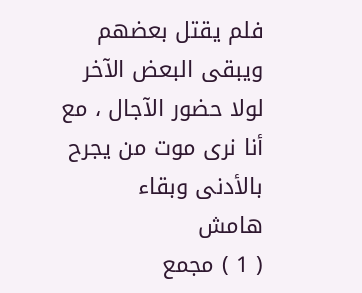فلم يقتل بعضهم ويبقى البعض الآخر لولا حضور الآجال ، مع أنا نرى موت من يجرح بالأدنى وبقاء
هامش
( 1 ) مجمع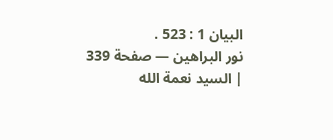البيان 1 : 523 .
نور البراهين — صفحة 339 | السيد نعمة الله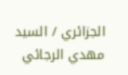الجزائري / السيد مهدي الرجائي